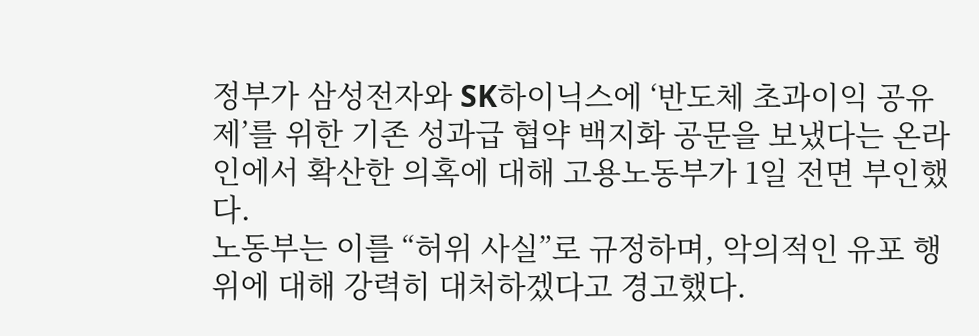정부가 삼성전자와 SK하이닉스에 ‘반도체 초과이익 공유제’를 위한 기존 성과급 협약 백지화 공문을 보냈다는 온라인에서 확산한 의혹에 대해 고용노동부가 1일 전면 부인했다.
노동부는 이를 “허위 사실”로 규정하며, 악의적인 유포 행위에 대해 강력히 대처하겠다고 경고했다.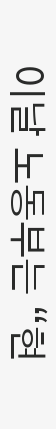이날 노동부는 “현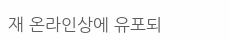재 온라인상에 유포되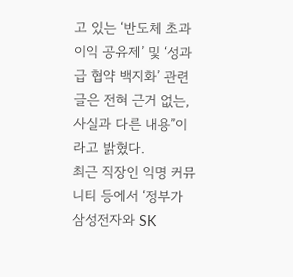고 있는 ‘반도체 초과 이익 공유제’ 및 ‘성과급 협약 백지화’ 관련 글은 전혀 근거 없는, 사실과 다른 내용”이라고 밝혔다.
최근 직장인 익명 커뮤니티 등에서 ‘정부가 삼성전자와 SK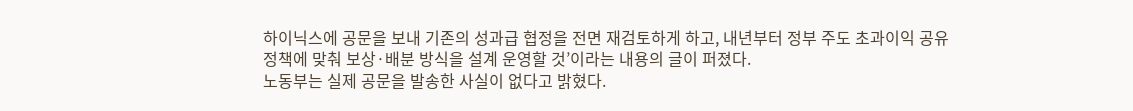하이닉스에 공문을 보내 기존의 성과급 협정을 전면 재검토하게 하고, 내년부터 정부 주도 초과이익 공유 정책에 맞춰 보상·배분 방식을 설계 운영할 것’이라는 내용의 글이 퍼졌다.
노동부는 실제 공문을 발송한 사실이 없다고 밝혔다.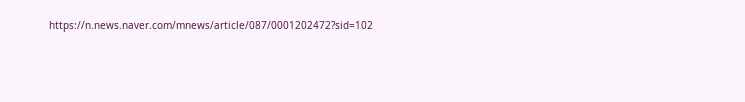https://n.news.naver.com/mnews/article/087/0001202472?sid=102